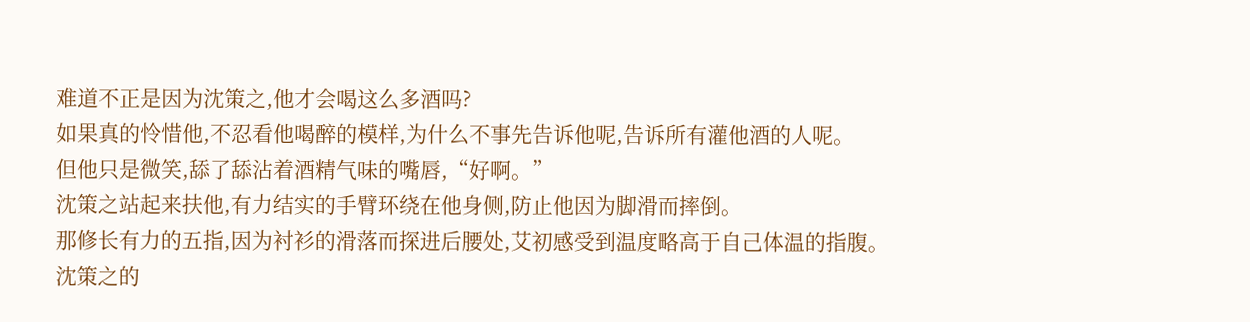难道不正是因为沈策之,他才会喝这么多酒吗?
如果真的怜惜他,不忍看他喝醉的模样,为什么不事先告诉他呢,告诉所有灌他酒的人呢。
但他只是微笑,舔了舔沾着酒精气味的嘴唇,“好啊。”
沈策之站起来扶他,有力结实的手臂环绕在他身侧,防止他因为脚滑而摔倒。
那修长有力的五指,因为衬衫的滑落而探进后腰处,艾初感受到温度略高于自己体温的指腹。
沈策之的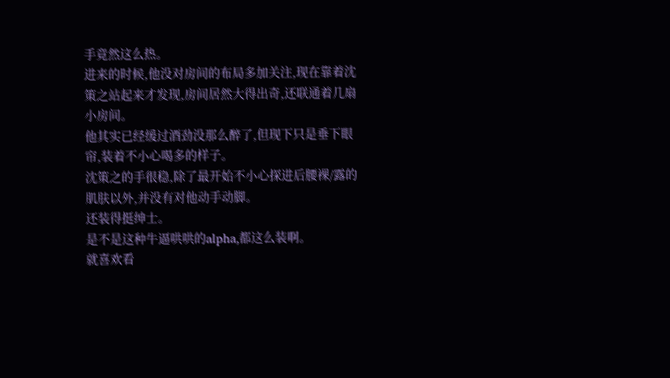手竟然这么热。
进来的时候,他没对房间的布局多加关注,现在靠着沈策之站起来才发现,房间居然大得出奇,还联通着几扇小房间。
他其实已经缓过酒劲没那么醉了,但现下只是垂下眼帘,装着不小心喝多的样子。
沈策之的手很稳,除了最开始不小心探进后腰裸/露的肌肤以外,并没有对他动手动脚。
还装得挺绅士。
是不是这种牛逼哄哄的alpha,都这么装啊。
就喜欢看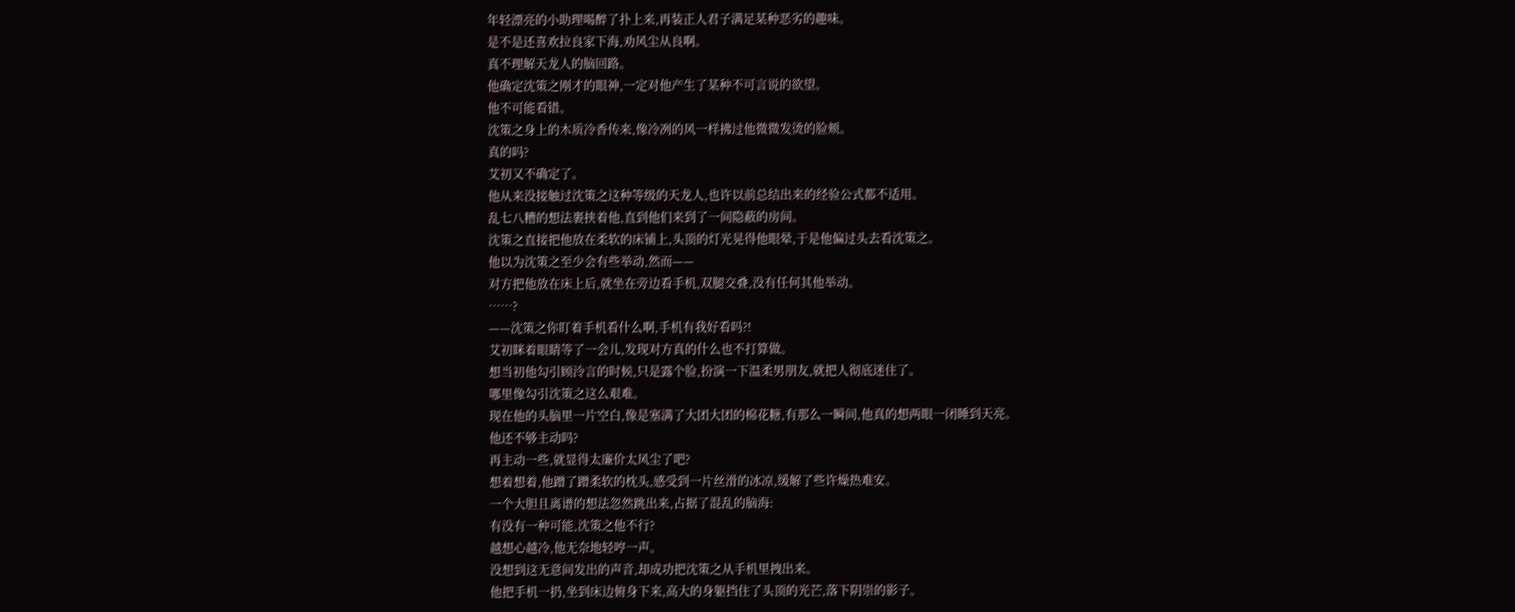年轻漂亮的小助理喝醉了扑上来,再装正人君子满足某种恶劣的趣味。
是不是还喜欢拉良家下海,劝风尘从良啊。
真不理解天龙人的脑回路。
他确定沈策之刚才的眼神,一定对他产生了某种不可言说的欲望。
他不可能看错。
沈策之身上的木质冷香传来,像冷冽的风一样拂过他微微发烫的脸颊。
真的吗?
艾初又不确定了。
他从来没接触过沈策之这种等级的天龙人,也许以前总结出来的经验公式都不适用。
乱七八糟的想法裹挟着他,直到他们来到了一间隐蔽的房间。
沈策之直接把他放在柔软的床铺上,头顶的灯光晃得他眼晕,于是他偏过头去看沈策之。
他以为沈策之至少会有些举动,然而——
对方把他放在床上后,就坐在旁边看手机,双腿交叠,没有任何其他举动。
……?
——沈策之你盯着手机看什么啊,手机有我好看吗?!
艾初眯着眼睛等了一会儿,发现对方真的什么也不打算做。
想当初他勾引顾泠言的时候,只是露个脸,扮演一下温柔男朋友,就把人彻底迷住了。
哪里像勾引沈策之这么艰难。
现在他的头脑里一片空白,像是塞满了大团大团的棉花糖,有那么一瞬间,他真的想两眼一闭睡到天亮。
他还不够主动吗?
再主动一些,就显得太廉价太风尘了吧?
想着想着,他蹭了蹭柔软的枕头,感受到一片丝滑的冰凉,缓解了些许燥热难安。
一个大胆且离谱的想法忽然跳出来,占据了混乱的脑海:
有没有一种可能,沈策之他不行?
越想心越冷,他无奈地轻哼一声。
没想到这无意间发出的声音,却成功把沈策之从手机里拽出来。
他把手机一扔,坐到床边俯身下来,高大的身躯挡住了头顶的光芒,落下阴崇的影子。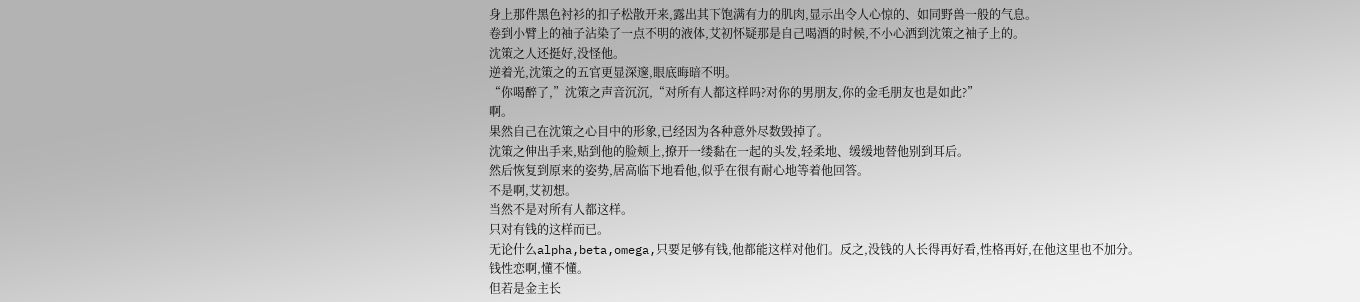身上那件黑色衬衫的扣子松散开来,露出其下饱满有力的肌肉,显示出令人心惊的、如同野兽一般的气息。
卷到小臂上的袖子沾染了一点不明的液体,艾初怀疑那是自己喝酒的时候,不小心洒到沈策之袖子上的。
沈策之人还挺好,没怪他。
逆着光,沈策之的五官更显深邃,眼底晦暗不明。
“你喝醉了,”沈策之声音沉沉,“对所有人都这样吗?对你的男朋友,你的金毛朋友也是如此?”
啊。
果然自己在沈策之心目中的形象,已经因为各种意外尽数毁掉了。
沈策之伸出手来,贴到他的脸颊上,撩开一缕黏在一起的头发,轻柔地、缓缓地替他别到耳后。
然后恢复到原来的姿势,居高临下地看他,似乎在很有耐心地等着他回答。
不是啊,艾初想。
当然不是对所有人都这样。
只对有钱的这样而已。
无论什么alpha,beta,omega,只要足够有钱,他都能这样对他们。反之,没钱的人长得再好看,性格再好,在他这里也不加分。
钱性恋啊,懂不懂。
但若是金主长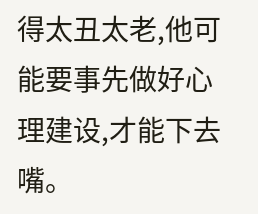得太丑太老,他可能要事先做好心理建设,才能下去嘴。